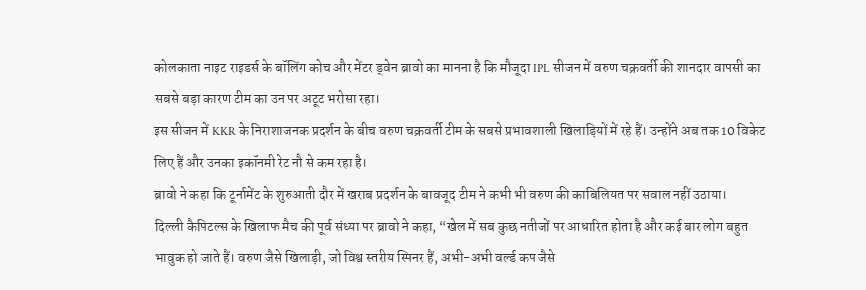कोलकाता नाइट राइडर्स के बॉलिंग कोच और मेंटर ड्वेन ब्रावो का मानना है कि मौजूदा IPL सीजन में वरुण चक्रवर्ती की शानदार वापसी का सबसे बड़ा कारण टीम का उन पर अटूट भरोसा रहा।
इस सीजन में KKR के निराशाजनक प्रदर्शन के बीच वरुण चक्रवर्ती टीम के सबसे प्रभावशाली खिलाड़ियों में रहे हैं। उन्होंने अब तक 10 विकेट लिए हैं और उनका इकॉनमी रेट नौ से कम रहा है।
ब्रावो ने कहा कि टूर्नामेंट के शुरुआती दौर में खराब प्रदर्शन के बावजूद टीम ने कभी भी वरुण की काबिलियत पर सवाल नहीं उठाया।
दिल्ली कैपिटल्स के खिलाफ मैच की पूर्व संध्या पर ब्रावो ने कहा, “खेल में सब कुछ नतीजों पर आधारित होता है और कई बार लोग बहुत भावुक हो जाते हैं। वरुण जैसे खिलाड़ी, जो विश्व स्तरीय स्पिनर हैं, अभी-अभी वर्ल्ड कप जैसे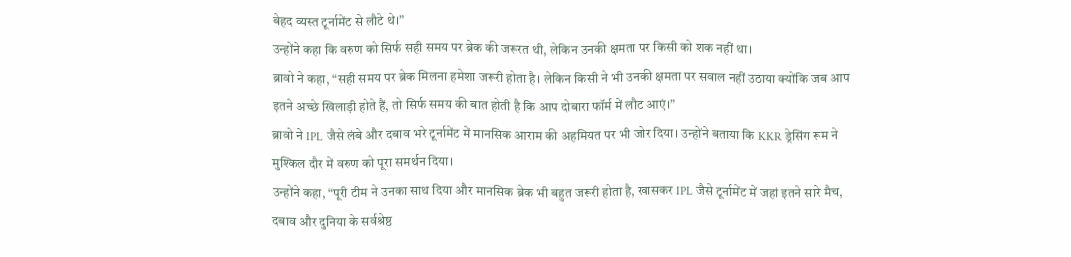बेहद व्यस्त टूर्नामेंट से लौटे थे।”
उन्होंने कहा कि वरुण को सिर्फ सही समय पर ब्रेक की जरूरत थी, लेकिन उनकी क्षमता पर किसी को शक नहीं था।
ब्रावो ने कहा, “सही समय पर ब्रेक मिलना हमेशा जरूरी होता है। लेकिन किसी ने भी उनकी क्षमता पर सवाल नहीं उठाया क्योंकि जब आप इतने अच्छे खिलाड़ी होते हैं, तो सिर्फ समय की बात होती है कि आप दोबारा फॉर्म में लौट आएं।”
ब्रावो ने IPL जैसे लंबे और दबाव भरे टूर्नामेंट में मानसिक आराम की अहमियत पर भी जोर दिया। उन्होंने बताया कि KKR ड्रेसिंग रूम ने मुश्किल दौर में वरुण को पूरा समर्थन दिया।
उन्होंने कहा, “पूरी टीम ने उनका साथ दिया और मानसिक ब्रेक भी बहुत जरूरी होता है, खासकर IPL जैसे टूर्नामेंट में जहां इतने सारे मैच, दबाव और दुनिया के सर्वश्रेष्ठ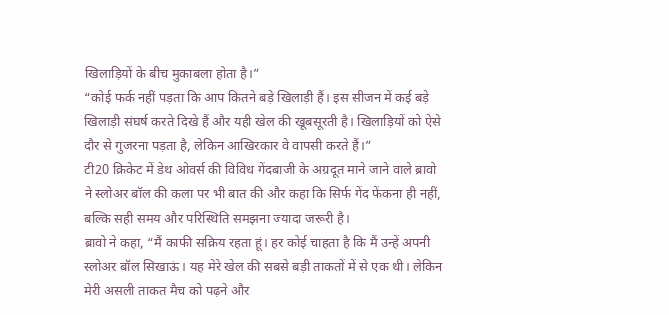खिलाड़ियों के बीच मुकाबला होता है।”
“कोई फर्क नहीं पड़ता कि आप कितने बड़े खिलाड़ी हैं। इस सीजन में कई बड़े खिलाड़ी संघर्ष करते दिखे हैं और यही खेल की खूबसूरती है। खिलाड़ियों को ऐसे दौर से गुजरना पड़ता है, लेकिन आखिरकार वे वापसी करते हैं।”
टी20 क्रिकेट में डेथ ओवर्स की विविध गेंदबाजी के अग्रदूत माने जाने वाले ब्रावो ने स्लोअर बॉल की कला पर भी बात की और कहा कि सिर्फ गेंद फेंकना ही नहीं, बल्कि सही समय और परिस्थिति समझना ज्यादा जरूरी है।
ब्रावो ने कहा, “मैं काफी सक्रिय रहता हूं। हर कोई चाहता है कि मैं उन्हें अपनी स्लोअर बॉल सिखाऊं। यह मेरे खेल की सबसे बड़ी ताकतों में से एक थी। लेकिन मेरी असली ताकत मैच को पढ़ने और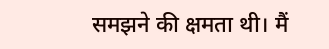समझने की क्षमता थी। मैं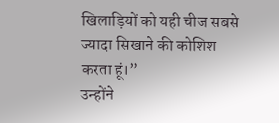खिलाड़ियों को यही चीज सबसे ज्यादा सिखाने की कोशिश करता हूं।”
उन्होंने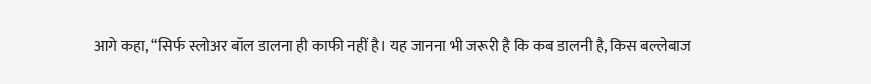आगे कहा, “सिर्फ स्लोअर बॉल डालना ही काफी नहीं है। यह जानना भी जरूरी है कि कब डालनी है, किस बल्लेबाज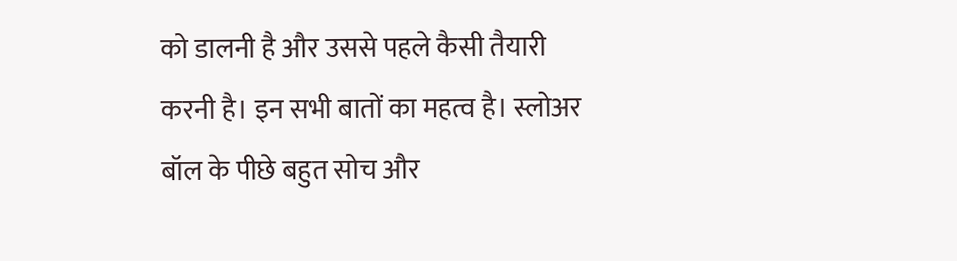को डालनी है और उससे पहले कैसी तैयारी करनी है। इन सभी बातों का महत्व है। स्लोअर बॉल के पीछे बहुत सोच और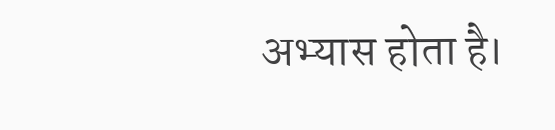अभ्यास होता है।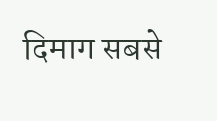दिमाग सबसे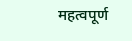महत्वपूर्ण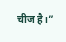चीज है।”